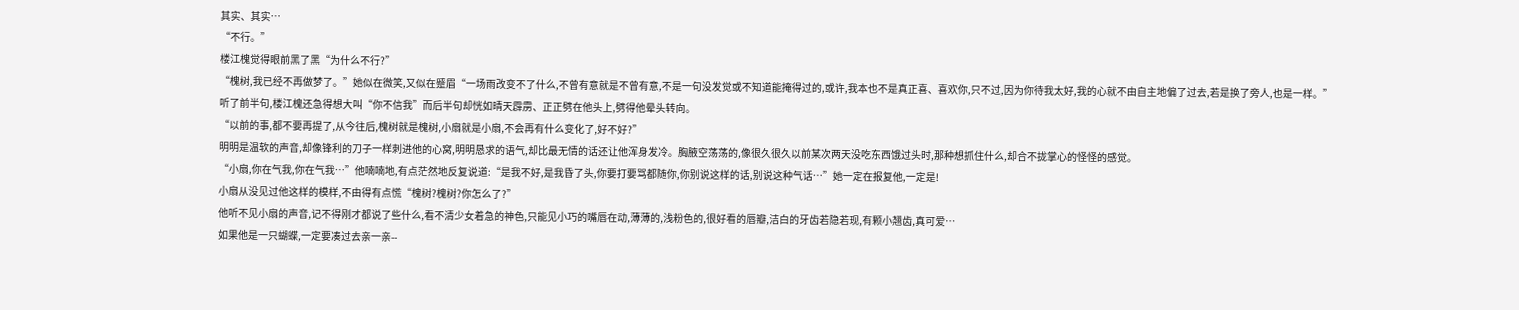其实、其实…
“不行。”
楼江槐觉得眼前黑了黑“为什么不行?”
“槐树,我已经不再做梦了。”她似在微笑,又似在蹙眉“一场雨改变不了什么,不曾有意就是不曾有意,不是一句没发觉或不知道能掩得过的,或许,我本也不是真正喜、喜欢你,只不过,因为你待我太好,我的心就不由自主地偏了过去,若是换了旁人,也是一样。”
听了前半句,楼江槐还急得想大叫“你不信我”而后半句却恍如晴天霹雳、正正劈在他头上,劈得他晕头转向。
“以前的事,都不要再提了,从今往后,槐树就是槐树,小扇就是小扇,不会再有什么变化了,好不好?”
明明是温软的声音,却像锋利的刀子一样刺进他的心窝,明明恳求的语气,却比最无情的话还让他浑身发冷。胸腋空荡荡的,像很久很久以前某次两天没吃东西饿过头时,那种想抓住什么,却合不拢掌心的怪怪的感觉。
“小扇,你在气我,你在气我…”他喃喃地,有点茫然地反复说道:“是我不好,是我昏了头,你要打要骂都随你,你别说这样的话,别说这种气话…”她一定在报复他,一定是!
小扇从没见过他这样的模样,不由得有点慌“槐树?槐树?你怎么了?”
他听不见小扇的声音,记不得刚才都说了些什么,看不清少女着急的神色,只能见小巧的嘴唇在动,薄薄的,浅粉色的,很好看的唇瓣,洁白的牙齿若隐若现,有颗小翘齿,真可爱…
如果他是一只蝴蝶,一定要凑过去亲一亲--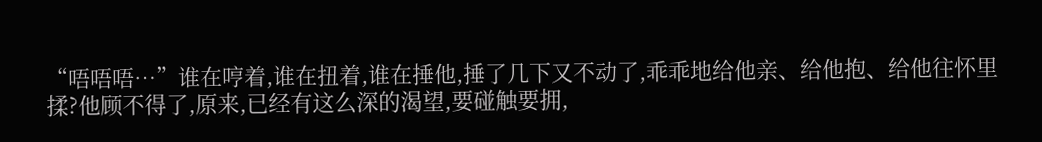“唔唔唔…”谁在哼着,谁在扭着,谁在捶他,捶了几下又不动了,乖乖地给他亲、给他抱、给他往怀里揉?他顾不得了,原来,已经有这么深的渴望,要碰触要拥,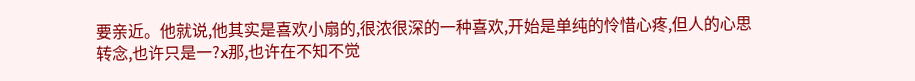要亲近。他就说,他其实是喜欢小扇的,很浓很深的一种喜欢,开始是单纯的怜惜心疼,但人的心思转念,也许只是一?x那,也许在不知不觉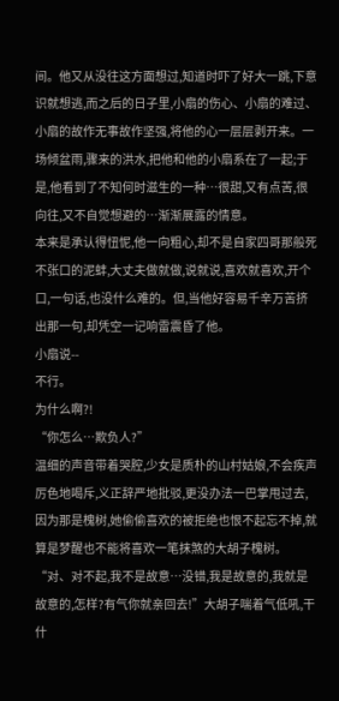间。他又从没往这方面想过,知道时吓了好大一跳,下意识就想逃,而之后的日子里,小扇的伤心、小扇的难过、小扇的故作无事故作坚强,将他的心一层层剥开来。一场倾盆雨,骤来的洪水,把他和他的小扇系在了一起;于是,他看到了不知何时滋生的一种…很甜,又有点苦,很向往,又不自觉想避的…渐渐展露的情意。
本来是承认得忸怩,他一向粗心,却不是自家四哥那般死不张口的泥蚌,大丈夫做就做,说就说,喜欢就喜欢,开个口,一句话,也没什么难的。但,当他好容易千辛万苦挤出那一句,却凭空一记响雷震昏了他。
小扇说--
不行。
为什么啊?!
“你怎么…欺负人?”
温细的声音带着哭腔,少女是质朴的山村姑娘,不会疾声厉色地喝斥,义正辞严地批驳,更没办法一巴掌甩过去,因为那是槐树,她偷偷喜欢的被拒绝也恨不起忘不掉,就算是梦醒也不能将喜欢一笔抹煞的大胡子槐树。
“对、对不起,我不是故意…没错,我是故意的,我就是故意的,怎样?有气你就亲回去!”大胡子喘着气低吼,干什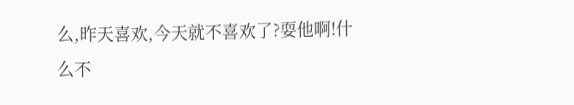么,昨天喜欢,今天就不喜欢了?耍他啊!什么不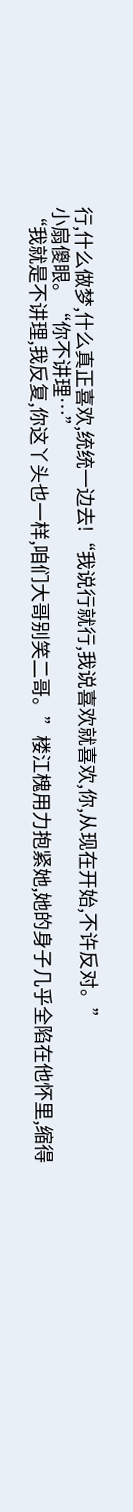行,什么做梦,什么真正喜欢,统统一边去!“我说行就行,我说喜欢就喜欢,你,从现在开始,不许反对。”
小扇傻眼。“你不讲理…”
“我就是不讲理,我反复,你这丫头也一样,咱们大哥别笑二哥。”楼江槐用力抱紧她,她的身子几乎全陷在他怀里,缩得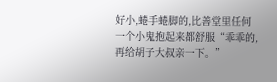好小,蜷手蜷脚的,比善堂里任何一个小鬼抱起来都舒服“乖乖的,再给胡子大叔亲一下。”